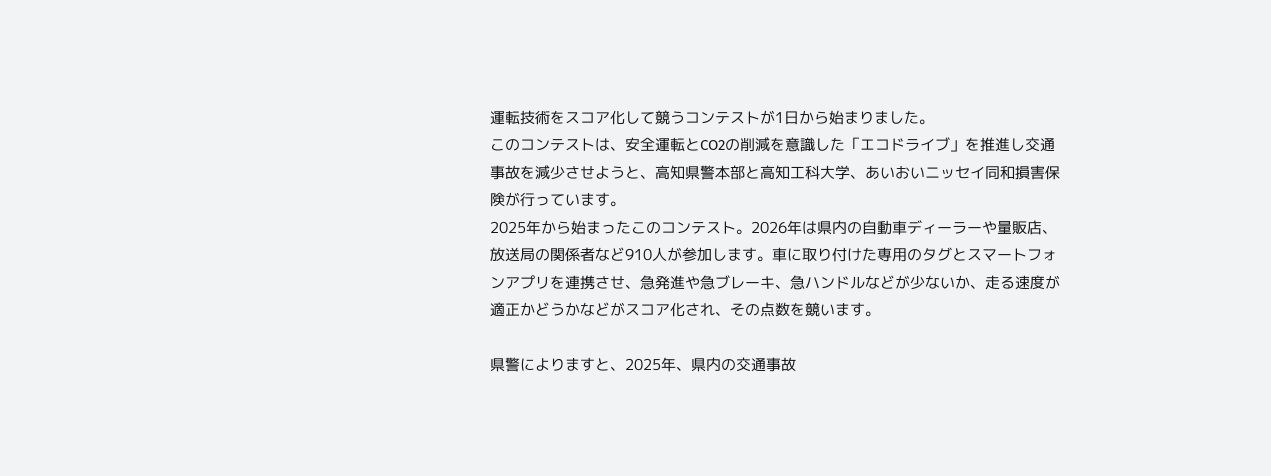運転技術をスコア化して競うコンテストが1日から始まりました。
このコンテストは、安全運転とCO2の削減を意識した「エコドライブ」を推進し交通事故を減少させようと、高知県警本部と高知工科大学、あいおいニッセイ同和損害保険が行っています。
2025年から始まったこのコンテスト。2026年は県内の自動車ディーラーや量販店、放送局の関係者など910人が参加します。車に取り付けた専用のタグとスマートフォンアプリを連携させ、急発進や急ブレーキ、急ハンドルなどが少ないか、走る速度が適正かどうかなどがスコア化され、その点数を競います。

県警によりますと、2025年、県内の交通事故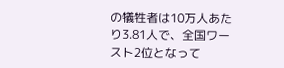の犠牲者は10万人あたり3.81人で、全国ワースト2位となって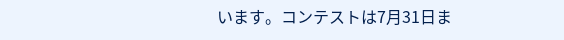います。コンテストは7月31日ま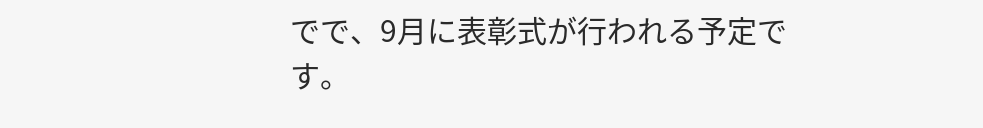でで、9月に表彰式が行われる予定です。